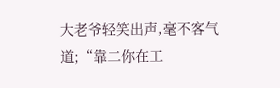大老爷轻笑出声,毫不客气道;“靠二你在工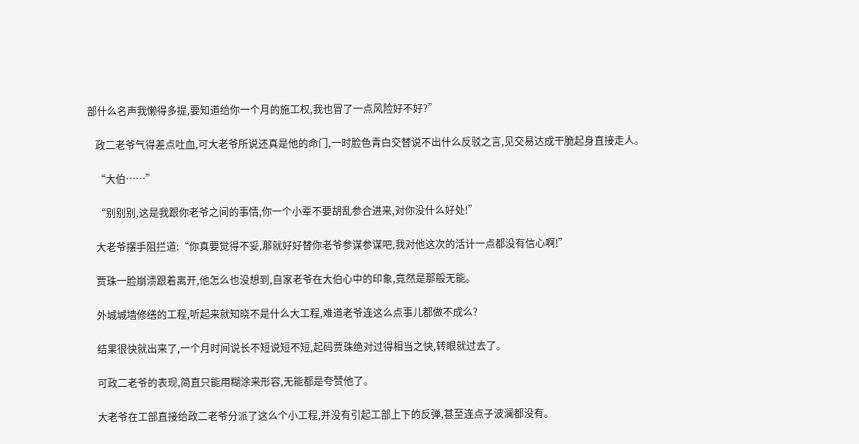部什么名声我懒得多提,要知道给你一个月的施工权,我也冒了一点风险好不好?”

    政二老爷气得差点吐血,可大老爷所说还真是他的命门,一时脸色青白交替说不出什么反驳之言,见交易达成干脆起身直接走人。

    “大伯……”

    “别别别,这是我跟你老爷之间的事情,你一个小辈不要胡乱参合进来,对你没什么好处!”

    大老爷摆手阻拦道:“你真要觉得不妥,那就好好替你老爷参谋参谋吧,我对他这次的活计一点都没有信心啊!”

    贾珠一脸崩溃跟着离开,他怎么也没想到,自家老爷在大伯心中的印象,竟然是那般无能。

    外城城墙修缮的工程,听起来就知晓不是什么大工程,难道老爷连这么点事儿都做不成么?

    结果很快就出来了,一个月时间说长不短说短不短,起码贾珠绝对过得相当之快,转眼就过去了。

    可政二老爷的表现,简直只能用糊涂来形容,无能都是夸赞他了。

    大老爷在工部直接给政二老爷分派了这么个小工程,并没有引起工部上下的反弹,甚至连点子波澜都没有。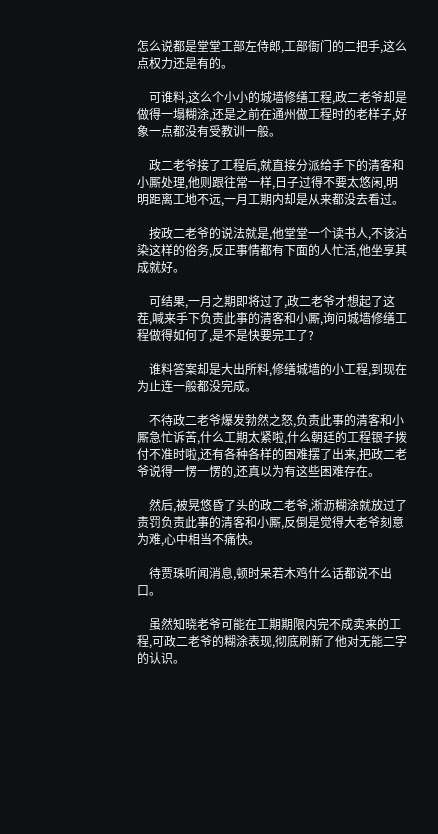怎么说都是堂堂工部左侍郎,工部衙门的二把手,这么点权力还是有的。

    可谁料,这么个小小的城墙修缮工程,政二老爷却是做得一塌糊涂,还是之前在通州做工程时的老样子,好象一点都没有受教训一般。

    政二老爷接了工程后,就直接分派给手下的清客和小厮处理,他则跟往常一样,日子过得不要太悠闲,明明距离工地不远,一月工期内却是从来都没去看过。

    按政二老爷的说法就是,他堂堂一个读书人,不该沾染这样的俗务,反正事情都有下面的人忙活,他坐享其成就好。

    可结果,一月之期即将过了,政二老爷才想起了这茬,喊来手下负责此事的清客和小厮,询问城墙修缮工程做得如何了,是不是快要完工了?

    谁料答案却是大出所料,修缮城墙的小工程,到现在为止连一般都没完成。

    不待政二老爷爆发勃然之怒,负责此事的清客和小厮急忙诉苦,什么工期太紧啦,什么朝廷的工程银子拨付不准时啦,还有各种各样的困难摆了出来,把政二老爷说得一愣一愣的,还真以为有这些困难存在。

    然后,被晃悠昏了头的政二老爷,淅沥糊涂就放过了责罚负责此事的清客和小厮,反倒是觉得大老爷刻意为难,心中相当不痛快。

    待贾珠听闻消息,顿时呆若木鸡什么话都说不出口。

    虽然知晓老爷可能在工期期限内完不成卖来的工程,可政二老爷的糊涂表现,彻底刷新了他对无能二字的认识。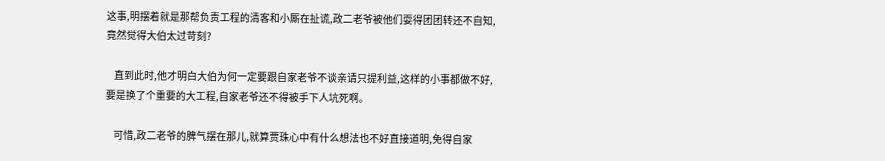这事,明摆着就是那帮负责工程的清客和小厮在扯谎,政二老爷被他们耍得团团转还不自知,竟然觉得大伯太过苛刻?

    直到此时,他才明白大伯为何一定要跟自家老爷不谈亲请只提利益,这样的小事都做不好,要是换了个重要的大工程,自家老爷还不得被手下人坑死啊。

    可惜,政二老爷的脾气摆在那儿,就算贾珠心中有什么想法也不好直接道明,免得自家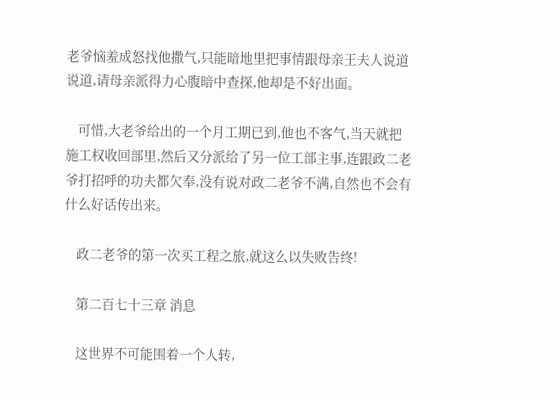老爷恼羞成怒找他撒气,只能暗地里把事情跟母亲王夫人说道说道,请母亲派得力心腹暗中查探,他却是不好出面。

    可惜,大老爷给出的一个月工期已到,他也不客气,当天就把施工权收回部里,然后又分派给了另一位工部主事,连跟政二老爷打招呼的功夫都欠奉,没有说对政二老爷不满,自然也不会有什么好话传出来。

    政二老爷的第一次买工程之旅,就这么以失败告终!

    第二百七十三章 消息

    这世界不可能围着一个人转,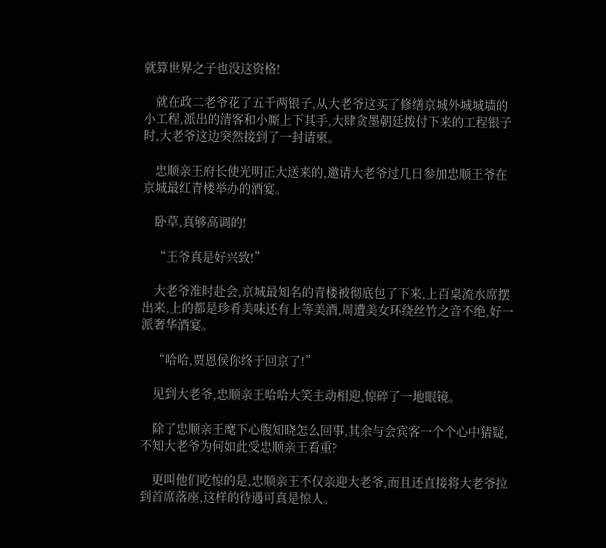就算世界之子也没这资格!

    就在政二老爷花了五千两银子,从大老爷这买了修缮京城外城城墙的小工程,派出的清客和小厮上下其手,大肆贪墨朝廷拨付下来的工程银子时,大老爷这边突然接到了一封请柬。

    忠顺亲王府长使光明正大送来的,邀请大老爷过几日参加忠顺王爷在京城最红青楼举办的酒宴。

    卧草,真够高调的!

    “王爷真是好兴致!”

    大老爷准时赴会,京城最知名的青楼被彻底包了下来,上百桌流水席摆出来,上的都是珍肴美味还有上等美酒,周遭美女环绕丝竹之音不绝,好一派奢华酒宴。

    “哈哈,贾恩侯你终于回京了!”

    见到大老爷,忠顺亲王哈哈大笑主动相迎,惊碎了一地眼镜。

    除了忠顺亲王麾下心腹知晓怎么回事,其余与会宾客一个个心中猜疑,不知大老爷为何如此受忠顺亲王看重?

    更叫他们吃惊的是,忠顺亲王不仅亲迎大老爷,而且还直接将大老爷拉到首席落座,这样的待遇可真是惊人。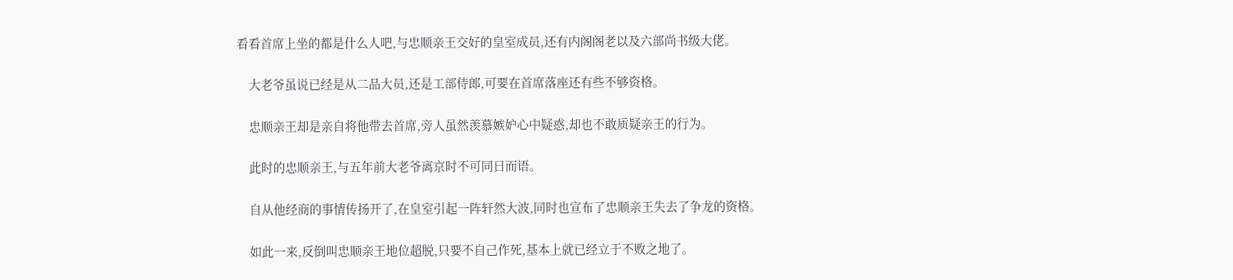看看首席上坐的都是什么人吧,与忠顺亲王交好的皇室成员,还有内阁阁老以及六部尚书级大佬。

    大老爷虽说已经是从二品大员,还是工部侍郎,可要在首席落座还有些不够资格。

    忠顺亲王却是亲自将他带去首席,旁人虽然羡慕嫉妒心中疑惑,却也不敢质疑亲王的行为。

    此时的忠顺亲王,与五年前大老爷离京时不可同日而语。

    自从他经商的事情传扬开了,在皇室引起一阵轩然大波,同时也宣布了忠顺亲王失去了争龙的资格。

    如此一来,反倒叫忠顺亲王地位超脱,只要不自己作死,基本上就已经立于不败之地了。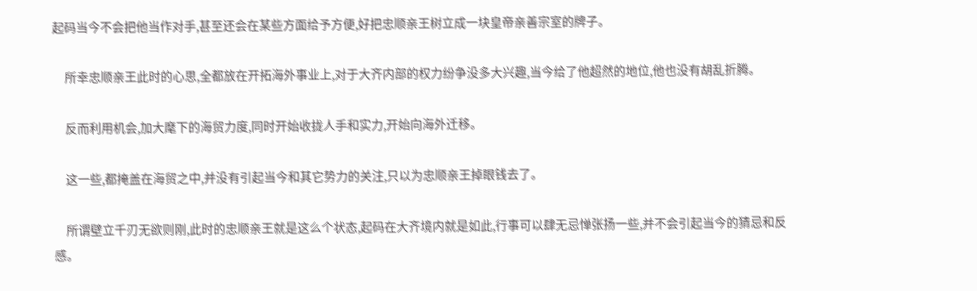起码当今不会把他当作对手,甚至还会在某些方面给予方便,好把忠顺亲王树立成一块皇帝亲善宗室的牌子。

    所幸忠顺亲王此时的心思,全都放在开拓海外事业上,对于大齐内部的权力纷争没多大兴趣,当今给了他超然的地位,他也没有胡乱折腾。

    反而利用机会,加大麾下的海贸力度,同时开始收拢人手和实力,开始向海外迁移。

    这一些,都掩盖在海贸之中,并没有引起当今和其它势力的关注,只以为忠顺亲王掉眼钱去了。

    所谓壁立千刃无欲则刚,此时的忠顺亲王就是这么个状态,起码在大齐境内就是如此,行事可以肆无忌惮张扬一些,并不会引起当今的猜忌和反感。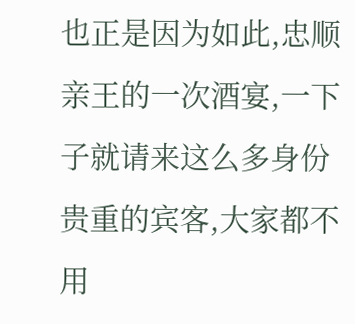也正是因为如此,忠顺亲王的一次酒宴,一下子就请来这么多身份贵重的宾客,大家都不用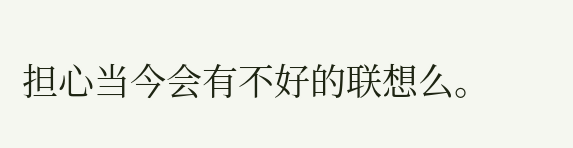担心当今会有不好的联想么。